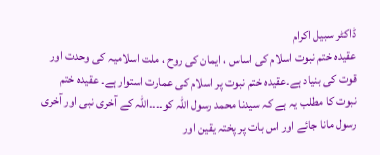ڈاکٹر سبیل اکرام
عقیدہ ختم نبوت اسلام کی اساس ، ایمان کی روح ، ملت اسلامیہ کی وحدت اور قوت کی بنیاد ہے۔عقیدہ ختم نبوت پر اسلام کی عمارت استوار ہے۔ عقیدہ ختم نبوت کا مطلب یہ ہے کہ سیدنا محمد رسول اللہ کو۔۔۔۔اللہ کے آخری نبی اور آخری رسول مانا جائے اور اس بات پر پختہ یقین اور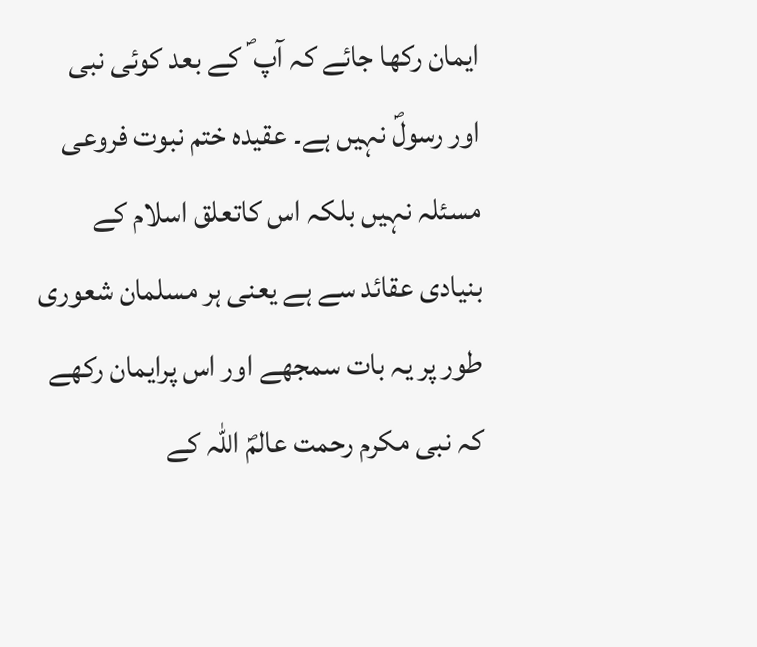ایمان رکھا جائے کہ آپ ؐ کے بعد کوئی نبی اور رسولؐ نہیں ہے۔ عقیدہ ختم نبوت فروعی مسئلہ نہیں بلکہ اس کاتعلق اسلام کے بنیادی عقائد سے ہے یعنی ہر مسلمان شعوری طور پر یہ بات سمجھے اور اس پرایمان رکھے کہ نبی مکرم رحمت عالمؐ اللہ کے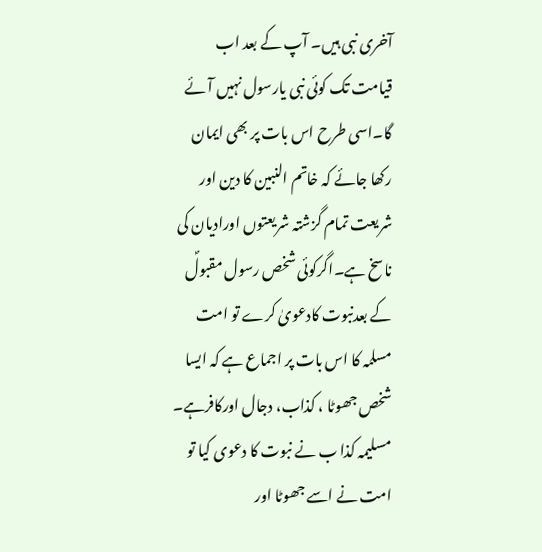آخری نبی ہیں۔ آپ کے بعد اب قیامت تک کوئی نبی یارسول نہیں آئے گا۔اسی طرح اس بات پر بھی ایمان رکھا جائے کہ خاتم النبین کا دین اور شریعت تمام گزشتہ شریعتوں اورادیان کی ناسخ ہے۔اگرکوئی شخص رسول مقبولؐ کے بعدنبوت کادعویٰ کرے تو امت مسلمہ کا اس بات پر اجماع ہے کہ ایسا شخص جھوٹا ، کذاب، دجال اورکافرہے۔ مسلیمہ کذا ب نے نبوت کا دعوی کیا تو امت نے اسے جھوٹا اور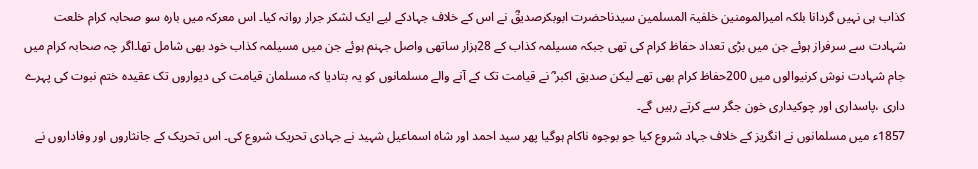کذاب ہی نہیں گردانا بلکہ امیرالمومنین خلفیۃ المسلمین سیدناحضرت ابوبکرصدیقؓ نے اس کے خلاف جہادکے لیے ایک لشکر جرار روانہ کیا۔ اس معرکہ میں بارہ سو صحابہ کرام خلعت شہادت سے سرفراز ہوئے جن میں بڑی تعداد حفاظ کرام کی تھی جبکہ مسیلمہ کذاب کے 28ہزار ساتھی واصل جہنم ہوئے جن میں مسیلمہ کذاب خود بھی شامل تھا۔اگر چہ صحابہ کرام میں جام شہادت نوش کرنیوالوں میں 200حفاظ کرام بھی تھے لیکن صدیق اکبر ؓ نے قیامت تک کے آنے والے مسلمانوں کو یہ بتادیا کہ مسلمان قیامت کی دیواروں تک عقیدہ ختم نبوت کی پہرے داری ،پاسداری اور چوکیداری خون جگر سے کرتے رہیں گے۔
1857ء میں مسلمانوں نے انگریز کے خلاف جہاد شروع کیا جو بوجوہ ناکام ہوگیا پھر سید احمد اور شاہ اسماعیل شہید نے جہادی تحریک شروع کی۔ اس تحریک کے جانثاروں اور وفاداروں نے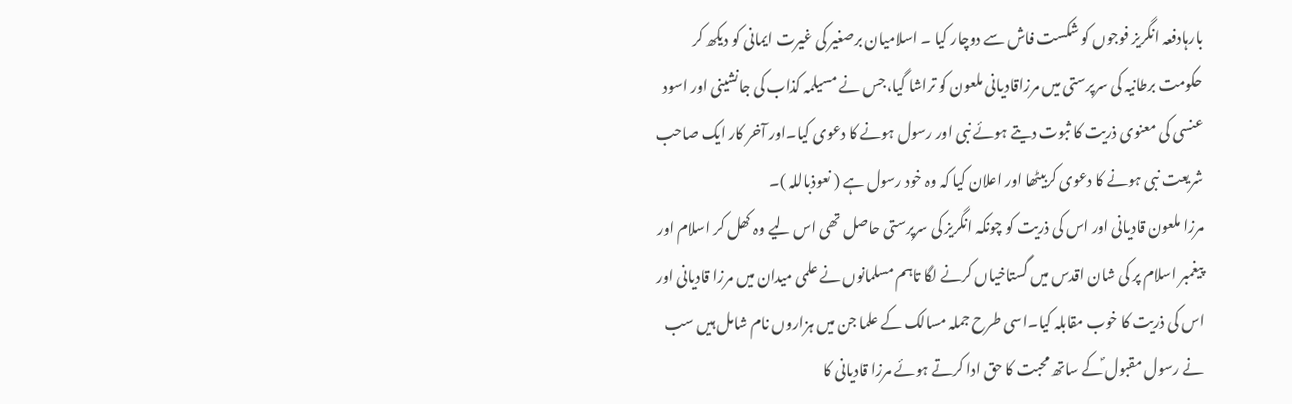بارہادفعہ انگریز فوجوں کو شکست فاش سے دوچار کیا ۔ اسلامیان برصغیر کی غیرت ایمانی کو دیکھ کر حکومت برطانیہ کی سرپرستی میں مرزاقادیانی ملعون کو تراشا گیا،جس نے مسیلمہ کذاب کی جانشینی اور اسود عنسی کی معنوی ذریت کا ثبوت دیتے ہوئے نبی اور رسول ہونے کا دعوی کیا۔اور آخر کار ایک صاحب شریعت نبی ہونے کا دعوی کربیٹھا اور اعلان کیا کہ وہ خود رسول ہے ( نعوذباللہ )۔
مرزا ملعون قادیانی اور اس کی ذریت کو چونکہ انگریز کی سرپرستی حاصل تھی اس لیے وہ کھل کر اسلام اور پیغمبر اسلام پر کی شان اقدس میں گستاخیاں کرنے لگا تاہم مسلمانوں نے علمی میدان میں مرزا قادیانی اور اس کی ذریت کا خوب مقابلہ کیا۔اسی طرح جملہ مسالک کے علما جن میں ہزاروں نام شامل ہیں سب نے رسول مقبول ؐکے ساتھ محبت کا حق ادا کرتے ہوئے مرزا قادیانی کا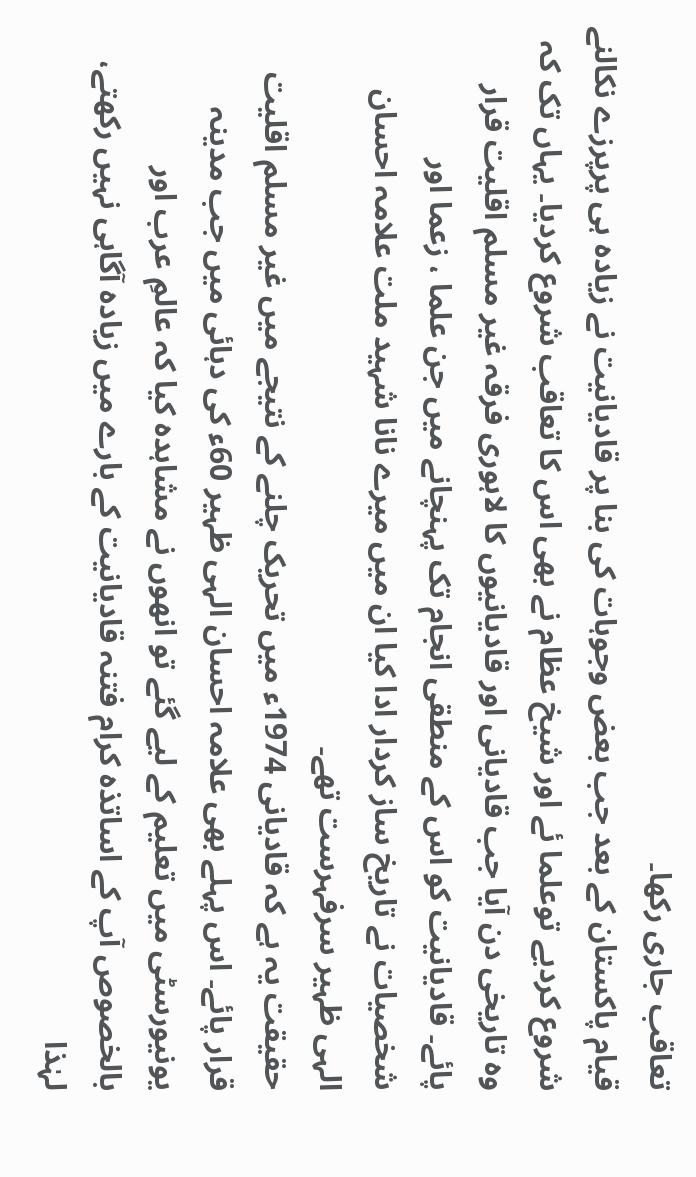تعاقب جاری رکھا۔
قیام پاکستان کے بعد جب بعض وجوہات کی بنا پر قادیانیت نے زیادہ ہی پرپرزے نکالنے شروع کردیے توعلما ئے اور شیخ عظام نے بھی اس کا تعاقب شروع کردیا۔ یہاں تک کہ وہ تاریخی دن آیا جب قادیانی اور قادیانیوں کا لاہوری فرقہ غیر مسلم اقلیت قرار پائے۔ قادیانیت کو اس کے منطقی انجام تک پہنچانے میں جن علما ، زعما اور شخصیات نے تاریخ ساز کردار ادا کیا ان میں میرے نانا شہید ملت علامہ احسان الہی ظہیر سرفہرست تھے۔
حقیقت یہ ہے کہ قادیانی 1974ء میں تحریک چلنے کے نتیجے میں غیر مسلم اقلیت قرار پائے۔ اس پہلے بھی علامہ احسان الہی ظہیر 60ء کی دہائی میں جب مدینہ یونیورسٹی میں تعلیم کے لیے گئے تو انھوں نے مشاہدہ کیا کہ عالمِ عرب اور بالخصوص آپ کے اساتذہ کرام فتنہ قادیانیت کے بارے میں زیادہ آگاہی نہیں رکھتے، لہٰذا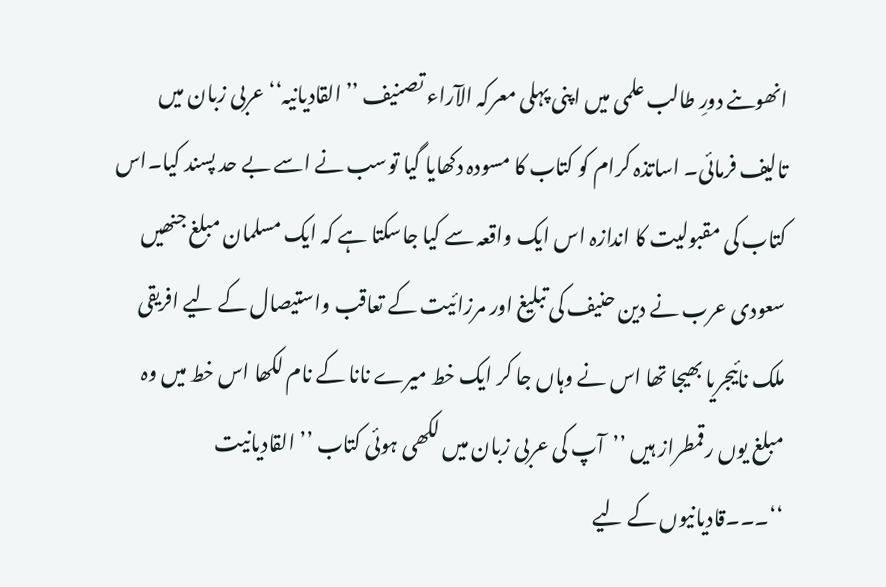انھوںنے دورِ طالب علمی میں اپنی پہلی معرکہ الآراء تصنیف ’’القادیانیہ‘‘ عربی زبان میں تالیف فرمائی۔ اساتذہ کرام کو کتاب کا مسودہ دکھایا گیا توسب نے اسے بے حد پسند کیا۔اس کتاب کی مقبولیت کا اندازہ اس ایک واقعہ سے کیا جاسکتا ہے کہ ایک مسلمان مبلغ جنھیں سعودی عرب نے دین حنیف کی تبلیغ اور مرزائیت کے تعاقب واستیصال کے لیے افریقی ملک نائیجریا بھیجا تھا اس نے وہاں جا کر ایک خط میرے نانا کے نام لکھا اس خط میں وہ مبلغ یوں رقمطراز ہیں ’’آپ کی عربی زبان میں لکھی ہوئی کتاب ’’ القادیانیت ‘‘۔۔۔قادیانیوں کے لیے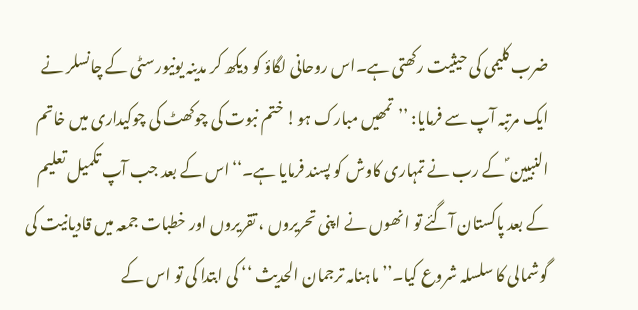ضرب کلیمی کی حیثیت رکھتی ہے۔اس روحانی لگاؤ کو دیکھ کر مدینہ یونیورسٹی کے چانسلر نے ایک مرتبہ آپ سے فرمایا: ’’تمھیں مبارک ہو! ختم نبوت کی چوکھٹ کی چوکیداری میں خاتم النبیین ؐ کے رب نے تمہاری کاوش کو پسند فرمایا ہے۔‘‘اس کے بعد جب آپ تکمیل تعلیم کے بعد پاکستان آگئے تو انھوں نے اپنی تحریروں ، تقریروں اور خطبات جمعہ میں قادیانیت کی گوشمالی کا سلسلہ شروع کیا۔’’ ماہنامہ ترجمان الحدیث ‘‘ کی ابتدا کی تو اس کے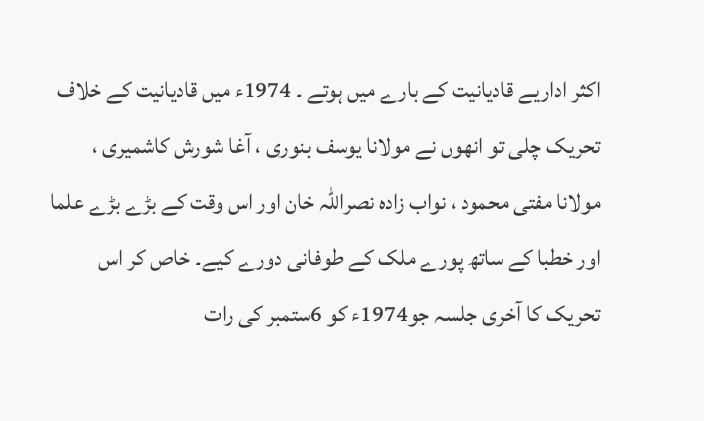اکثر اداریے قادیانیت کے بارے میں ہوتے ۔ 1974ء میں قادیانیت کے خلاف تحریک چلی تو انھوں نے مولانا یوسف بنوری ، آغا شورش کاشمیری ، مولانا مفتی محمود ، نواب زادہ نصراللہ خان اور اس وقت کے بڑے بڑے علما اور خطبا کے ساتھ پورے ملک کے طوفانی دورے کیے۔ خاص کر اس تحریک کا آخری جلسہ جو1974ء کو 6ستمبر کی رات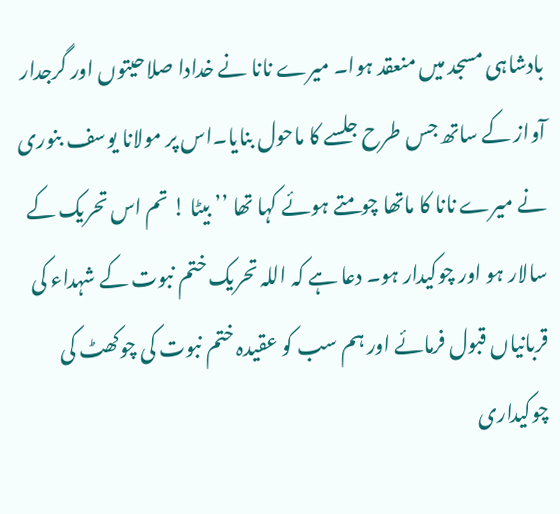بادشاہی مسجد میں منعقد ہوا۔ میرے نانا نے خدادا صلاحیتوں اور گرجدار آواز کے ساتھ جس طرح جلسے کا ماحول بنایا۔اس پر مولانا یوسف بنوری نے میرے نانا کا ماتھا چومتے ہوئے کہا تھا ’’ بیٹا ! تم اس تحریک کے سالار ہو اور چوکیدار ہو۔ دعا ہے کہ اللہ تحریک ختم نبوت کے شہداء کی قربانیاں قبول فرمائے اور ہم سب کو عقیدہ ختم نبوت کی چوکھٹ کی چوکیداری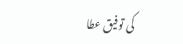کی توفیق عطا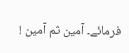فرمائے۔ آمین ثم آمین !